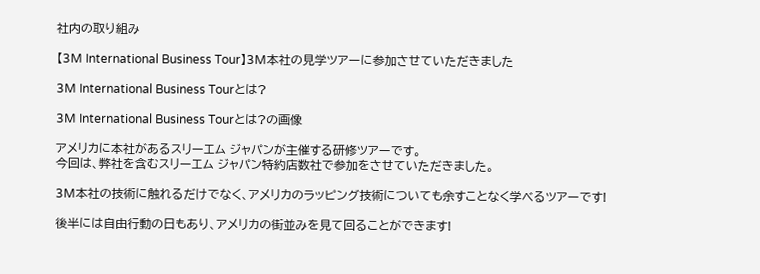社内の取り組み

【3M International Business Tour】3M本社の見学ツアーに参加させていただきました

3M International Business Tourとは?

3M International Business Tourとは?の画像

アメリカに本社があるスリーエム ジャパンが主催する研修ツアーです。
今回は、弊社を含むスリーエム ジャパン特約店数社で参加をさせていただきました。

3M本社の技術に触れるだけでなく、アメリカのラッピング技術についても余すことなく学べるツアーです!

後半には自由行動の日もあり、アメリカの街並みを見て回ることができます!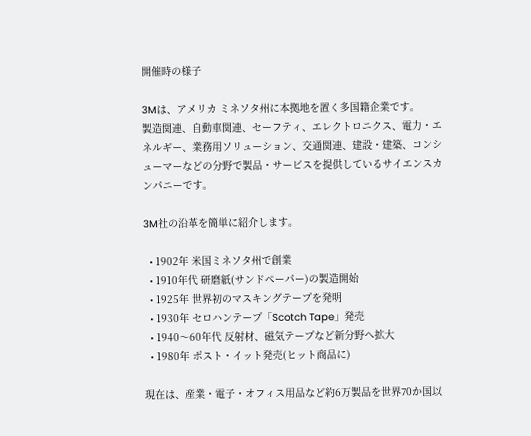開催時の様子

3Mは、アメリカ ミネソタ州に本拠地を置く多国籍企業です。
製造関連、自動車関連、セーフティ、エレクトロニクス、電力・エネルギー、業務用ソリューション、交通関連、建設・建築、コンシューマーなどの分野で製品・サービスを提供しているサイエンスカンパニーです。

3M社の沿革を簡単に紹介します。

  • 1902年 米国ミネソタ州で創業
  • 1910年代 研磨紙(サンドペーパー)の製造開始
  • 1925年 世界初のマスキングテープを発明
  • 1930年 セロハンテープ「Scotch Tape」発売
  • 1940〜60年代 反射材、磁気テープなど新分野へ拡大
  • 1980年 ポスト・イット発売(ヒット商品に)

現在は、産業・電子・オフィス用品など約6万製品を世界70か国以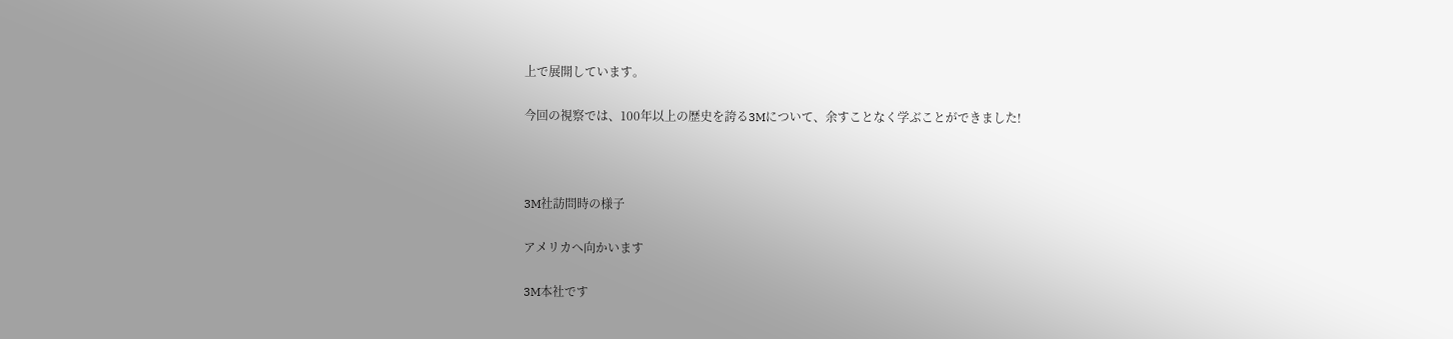上で展開しています。

今回の視察では、100年以上の歴史を誇る3Mについて、余すことなく学ぶことができました!



3M社訪問時の様子

アメリカへ向かいます

3M本社です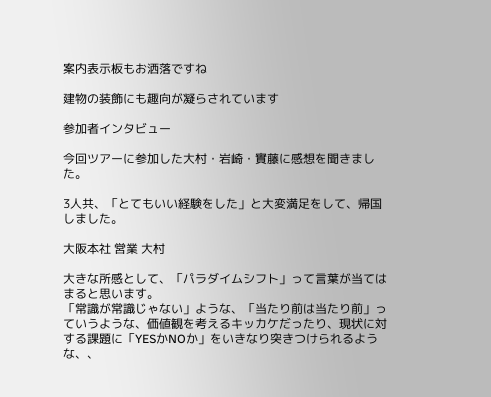案内表示板もお洒落ですね

建物の装飾にも趣向が凝らされています

参加者インタビュー

今回ツアーに参加した大村・岩崎・實藤に感想を聞きました。

3人共、「とてもいい経験をした」と大変満足をして、帰国しました。

大阪本社 営業 大村

大きな所感として、「パラダイムシフト」って言葉が当てはまると思います。
「常識が常識じゃない」ような、「当たり前は当たり前」っていうような、価値観を考えるキッカケだったり、現状に対する課題に「YESかNOか」をいきなり突きつけられるような、、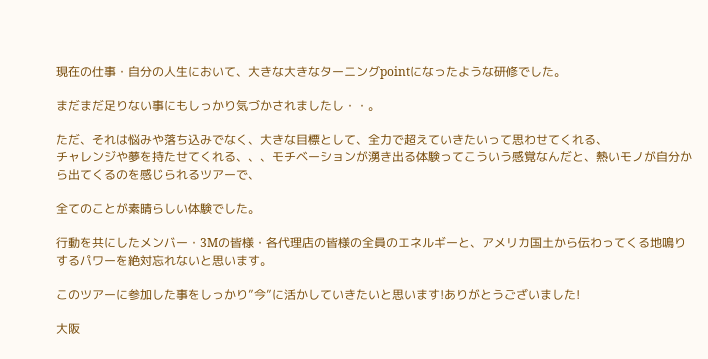現在の仕事・自分の人生において、大きな大きなターニングpointになったような研修でした。

まだまだ足りない事にもしっかり気づかされましたし・・。

ただ、それは悩みや落ち込みでなく、大きな目標として、全力で超えていきたいって思わせてくれる、
チャレンジや夢を持たせてくれる、、、モチベーションが湧き出る体験ってこういう感覚なんだと、熱いモノが自分から出てくるのを感じられるツアーで、

全てのことが素晴らしい体験でした。

行動を共にしたメンバー・3Mの皆様・各代理店の皆様の全員のエネルギーと、アメリカ国土から伝わってくる地鳴りするパワーを絶対忘れないと思います。

このツアーに参加した事をしっかり”今”に活かしていきたいと思います!ありがとうございました!

大阪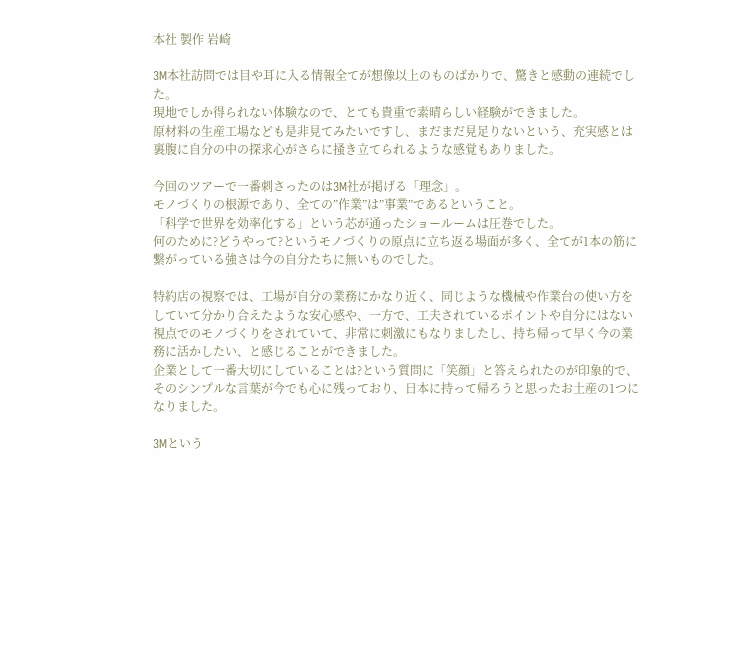本社 製作 岩崎

3M本社訪問では目や耳に入る情報全てが想像以上のものばかりで、驚きと感動の連続でした。
現地でしか得られない体験なので、とても貴重で素晴らしい経験ができました。
原材料の生産工場なども是非見てみたいですし、まだまだ見足りないという、充実感とは裏腹に自分の中の探求心がさらに掻き立てられるような感覚もありました。

今回のツアーで一番刺さったのは3M社が掲げる「理念」。
モノづくりの根源であり、全ての”作業”は”事業”であるということ。
「科学で世界を効率化する」という芯が通ったショールームは圧巻でした。
何のために?どうやって?というモノづくりの原点に立ち返る場面が多く、全てが1本の筋に繋がっている強さは今の自分たちに無いものでした。

特約店の視察では、工場が自分の業務にかなり近く、同じような機械や作業台の使い方をしていて分かり合えたような安心感や、一方で、工夫されているポイントや自分にはない視点でのモノづくりをされていて、非常に刺激にもなりましたし、持ち帰って早く今の業務に活かしたい、と感じることができました。
企業として一番大切にしていることは?という質問に「笑顔」と答えられたのが印象的で、そのシンプルな言葉が今でも心に残っており、日本に持って帰ろうと思ったお土産の1つになりました。

3Mという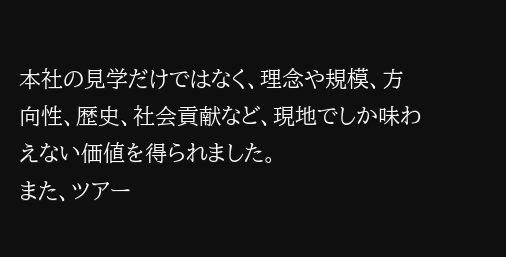本社の見学だけではなく、理念や規模、方向性、歴史、社会貢献など、現地でしか味わえない価値を得られました。
また、ツアー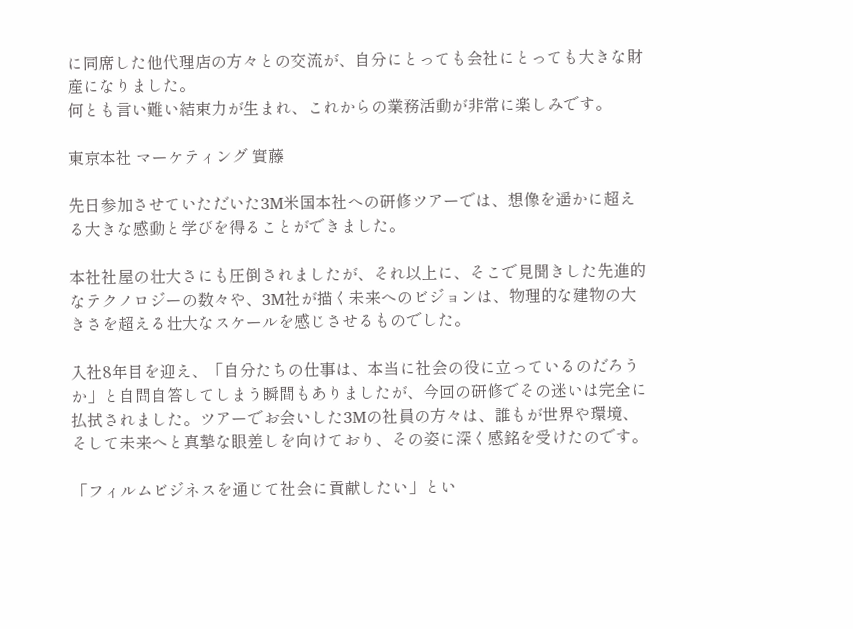に同席した他代理店の方々との交流が、自分にとっても会社にとっても大きな財産になりました。
何とも言い難い結束力が生まれ、これからの業務活動が非常に楽しみです。

東京本社 マーケティング 實藤

先日参加させていただいた3M米国本社への研修ツアーでは、想像を遥かに超える大きな感動と学びを得ることができました。

本社社屋の壮大さにも圧倒されましたが、それ以上に、そこで見聞きした先進的なテクノロジーの数々や、3M社が描く未来へのビジョンは、物理的な建物の大きさを超える壮大なスケールを感じさせるものでした。

入社8年目を迎え、「自分たちの仕事は、本当に社会の役に立っているのだろうか」と自問自答してしまう瞬間もありましたが、今回の研修でその迷いは完全に払拭されました。ツアーでお会いした3Mの社員の方々は、誰もが世界や環境、そして未来へと真摯な眼差しを向けており、その姿に深く感銘を受けたのです。

「フィルムビジネスを通じて社会に貢献したい」とい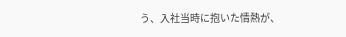う、入社当時に抱いた情熱が、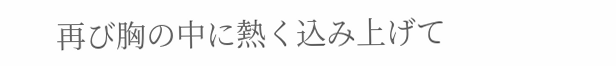再び胸の中に熱く込み上げて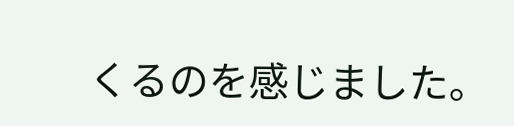くるのを感じました。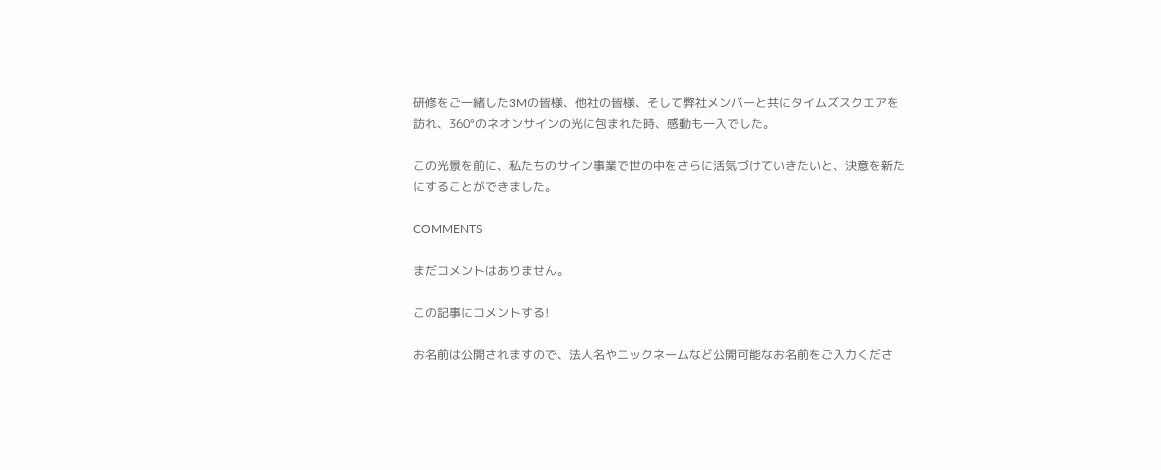研修をご一緒した3Mの皆様、他社の皆様、そして弊社メンバーと共にタイムズスクエアを訪れ、360°のネオンサインの光に包まれた時、感動も一入でした。

この光景を前に、私たちのサイン事業で世の中をさらに活気づけていきたいと、決意を新たにすることができました。

COMMENTS

まだコメントはありません。

この記事にコメントする!

お名前は公開されますので、法人名やニックネームなど公開可能なお名前をご入力くださ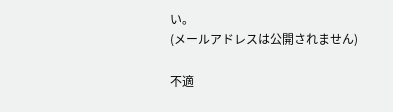い。
(メールアドレスは公開されません)

不適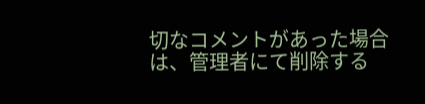切なコメントがあった場合は、管理者にて削除する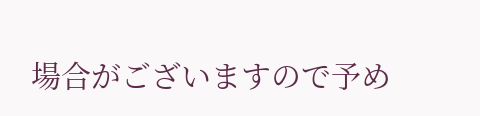場合がございますので予め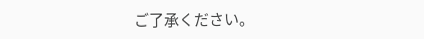ご了承ください。